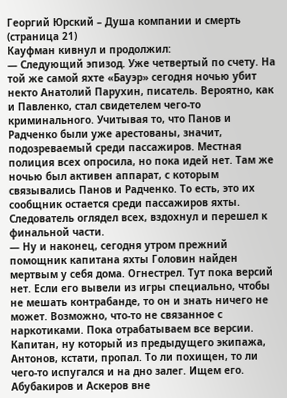Георгий Юрский – Душа компании и смерть (страница 21)
Кауфман кивнул и продолжил:
— Следующий эпизод. Уже четвертый по счету. На той же самой яхте «Бауэр» сегодня ночью убит некто Анатолий Парухин, писатель. Вероятно, как и Павленко, стал свидетелем чего-то криминального. Учитывая то, что Панов и Радченко были уже арестованы, значит, подозреваемый среди пассажиров. Местная полиция всех опросила, но пока идей нет. Там же ночью был активен аппарат, с которым связывались Панов и Радченко. То есть, это их сообщник остается среди пассажиров яхты.
Следователь оглядел всех, вздохнул и перешел к финальной части.
— Ну и наконец, сегодня утром прежний помощник капитана яхты Головин найден мертвым у себя дома. Огнестрел. Тут пока версий нет. Если его вывели из игры специально, чтобы не мешать контрабанде, то он и знать ничего не может. Возможно, что-то не связанное с наркотиками. Пока отрабатываем все версии. Капитан, ну который из предыдущего экипажа, Антонов, кстати, пропал. То ли похищен, то ли чего-то испугался и на дно залег. Ищем его. Абубакиров и Аскеров вне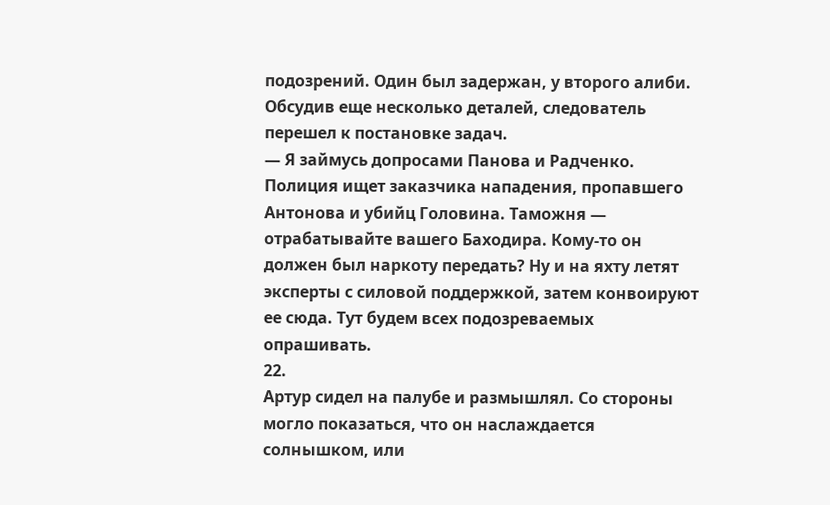подозрений. Один был задержан, у второго алиби.
Обсудив еще несколько деталей, следователь перешел к постановке задач.
— Я займусь допросами Панова и Радченко. Полиция ищет заказчика нападения, пропавшего Антонова и убийц Головина. Таможня — отрабатывайте вашего Баходира. Кому-то он должен был наркоту передать? Ну и на яхту летят эксперты с силовой поддержкой, затем конвоируют ее сюда. Тут будем всех подозреваемых опрашивать.
22.
Артур сидел на палубе и размышлял. Со стороны могло показаться, что он наслаждается солнышком, или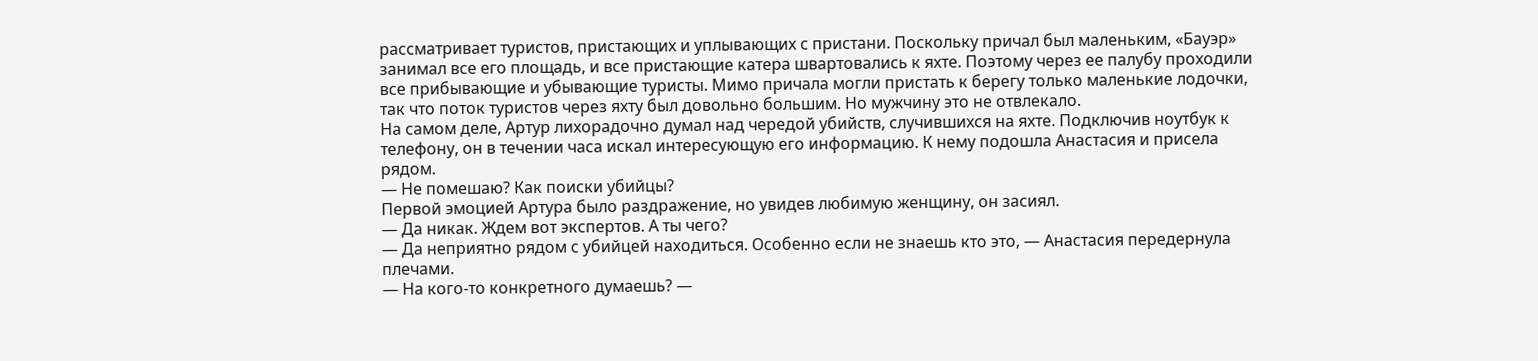рассматривает туристов, пристающих и уплывающих с пристани. Поскольку причал был маленьким, «Бауэр» занимал все его площадь, и все пристающие катера швартовались к яхте. Поэтому через ее палубу проходили все прибывающие и убывающие туристы. Мимо причала могли пристать к берегу только маленькие лодочки, так что поток туристов через яхту был довольно большим. Но мужчину это не отвлекало.
На самом деле, Артур лихорадочно думал над чередой убийств, случившихся на яхте. Подключив ноутбук к телефону, он в течении часа искал интересующую его информацию. К нему подошла Анастасия и присела рядом.
— Не помешаю? Как поиски убийцы?
Первой эмоцией Артура было раздражение, но увидев любимую женщину, он засиял.
— Да никак. Ждем вот экспертов. А ты чего?
— Да неприятно рядом с убийцей находиться. Особенно если не знаешь кто это, — Анастасия передернула плечами.
— На кого-то конкретного думаешь? —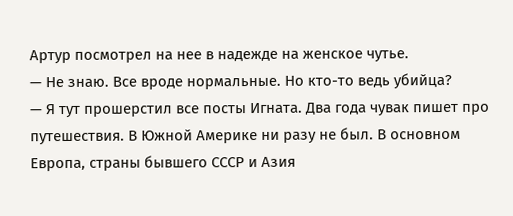Артур посмотрел на нее в надежде на женское чутье.
— Не знаю. Все вроде нормальные. Но кто-то ведь убийца?
— Я тут прошерстил все посты Игната. Два года чувак пишет про путешествия. В Южной Америке ни разу не был. В основном Европа, страны бывшего СССР и Азия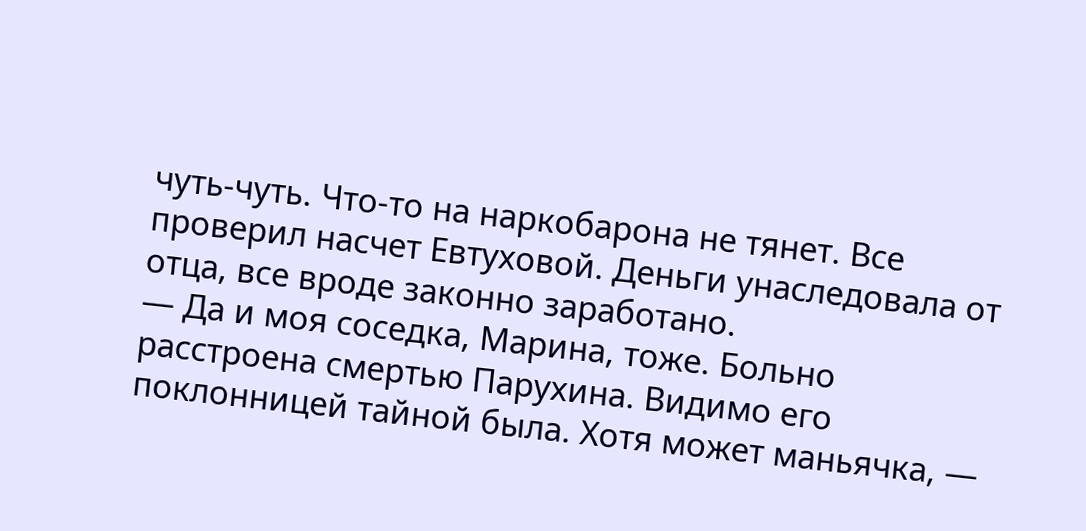чуть-чуть. Что-то на наркобарона не тянет. Все проверил насчет Евтуховой. Деньги унаследовала от отца, все вроде законно заработано.
— Да и моя соседка, Марина, тоже. Больно расстроена смертью Парухина. Видимо его поклонницей тайной была. Хотя может маньячка, —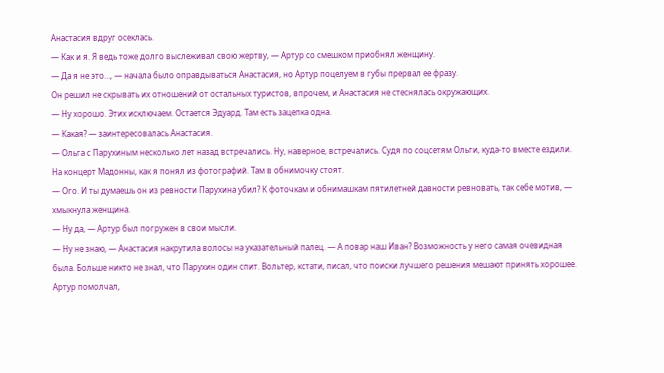Анастасия вдруг осеклась.
— Как и я. Я ведь тоже долго выслеживал свою жертву, — Артур со смешком приобнял женщину.
— Да я не это…, — начала было оправдываться Анастасия, но Артур поцелуем в губы прервал ее фразу.
Он решил не скрывать их отношений от остальных туристов, впрочем, и Анастасия не стеснялась окружающих.
— Ну хорошо. Этих исключаем. Остается Эдуард. Там есть зацепка одна.
— Какая? — заинтересовалась Анастасия.
— Ольга с Парухиным несколько лет назад встречались. Ну, наверное, встречались. Судя по соцсетям Ольги, куда-то вместе ездили. На концерт Мадонны, как я понял из фотографий. Там в обнимочку стоят.
— Ого. И ты думаешь он из ревности Парухина убил? К фоточкам и обнимашкам пятилетней давности ревновать, так себе мотив, — хмыкнула женщина.
— Ну да, — Артур был погружен в свои мысли.
— Ну не знаю, — Анастасия накрутила волосы на указательный палец. — А повар наш Иван? Возможность у него самая очевидная была. Больше никто не знал, что Парухин один спит. Вольтер, кстати, писал, что поиски лучшего решения мешают принять хорошее.
Артур помолчал,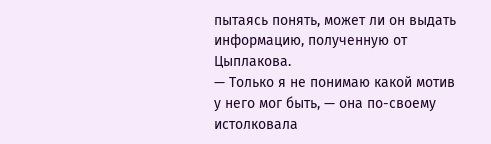пытаясь понять, может ли он выдать информацию, полученную от Цыплакова.
— Только я не понимаю какой мотив у него мог быть, — она по-своему истолковала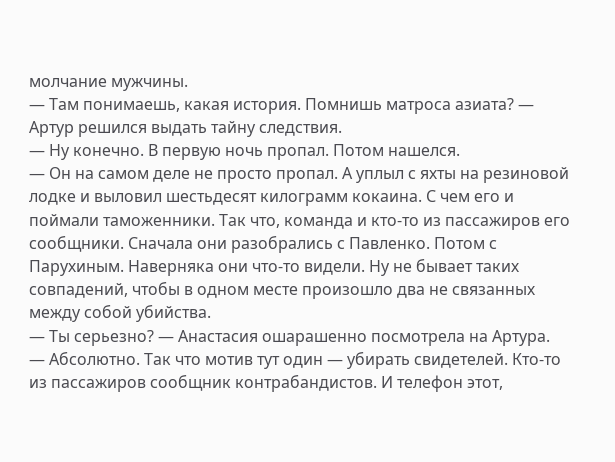молчание мужчины.
— Там понимаешь, какая история. Помнишь матроса азиата? — Артур решился выдать тайну следствия.
— Ну конечно. В первую ночь пропал. Потом нашелся.
— Он на самом деле не просто пропал. А уплыл с яхты на резиновой лодке и выловил шестьдесят килограмм кокаина. С чем его и поймали таможенники. Так что, команда и кто-то из пассажиров его сообщники. Сначала они разобрались с Павленко. Потом с Парухиным. Наверняка они что-то видели. Ну не бывает таких совпадений, чтобы в одном месте произошло два не связанных между собой убийства.
— Ты серьезно? — Анастасия ошарашенно посмотрела на Артура.
— Абсолютно. Так что мотив тут один — убирать свидетелей. Кто-то из пассажиров сообщник контрабандистов. И телефон этот,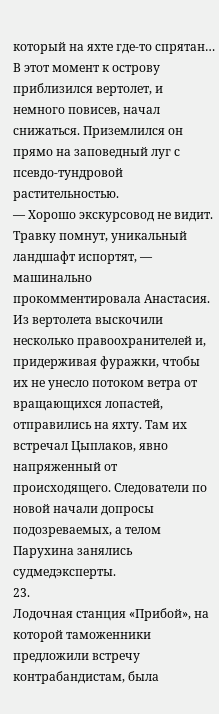который на яхте где-то спрятан…
В этот момент к острову приблизился вертолет, и немного повисев, начал снижаться. Приземлился он прямо на заповедный луг с псевдо-тундровой растительностью.
— Хорошо экскурсовод не видит. Травку помнут, уникальный ландшафт испортят, — машинально прокомментировала Анастасия.
Из вертолета выскочили несколько правоохранителей и, придерживая фуражки, чтобы их не унесло потоком ветра от вращающихся лопастей, отправились на яхту. Там их встречал Цыплаков, явно напряженный от происходящего. Следователи по новой начали допросы подозреваемых, а телом Парухина занялись судмедэксперты.
23.
Лодочная станция «Прибой», на которой таможенники предложили встречу контрабандистам, была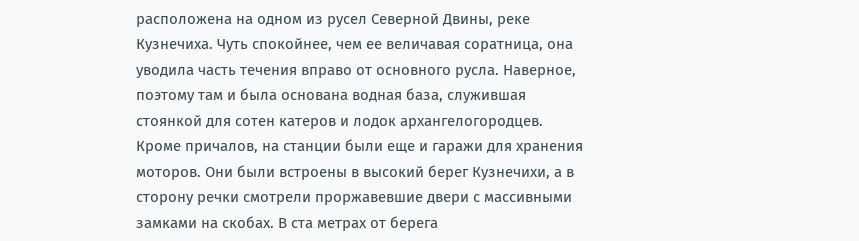расположена на одном из русел Северной Двины, реке Кузнечиха. Чуть спокойнее, чем ее величавая соратница, она уводила часть течения вправо от основного русла. Наверное, поэтому там и была основана водная база, служившая стоянкой для сотен катеров и лодок архангелогородцев. Кроме причалов, на станции были еще и гаражи для хранения моторов. Они были встроены в высокий берег Кузнечихи, а в сторону речки смотрели проржавевшие двери с массивными замками на скобах. В ста метрах от берега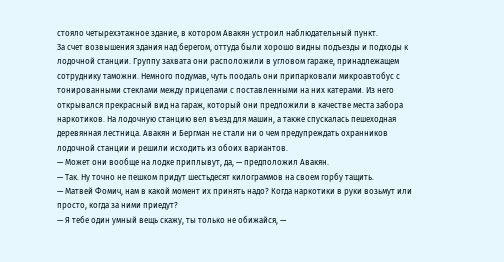стояло четырехэтажное здание, в котором Авакян устроил наблюдательный пункт.
За счет возвышения здания над берегом, оттуда были хорошо видны подъезды и подходы к лодочной станции. Группу захвата они расположили в угловом гараже, принадлежащем сотруднику таможни. Немного подумав, чуть поодаль они припарковали микроавтобус с тонированными стеклами между прицепами с поставленными на них катерами. Из него открывался прекрасный вид на гараж, который они предложили в качестве места забора наркотиков. На лодочную станцию вел въезд для машин, а также спускалась пешеходная деревянная лестница. Авакян и Бергман не стали ни о чем предупреждать охранников лодочной станции и решили исходить из обоих вариантов.
— Может они вообще на лодке приплывут, да, — предположил Авакян.
— Так. Ну точно не пешком придут шестьдесят килограммов на своем горбу тащить.
— Матвей Фомич, нам в какой момент их принять надо? Когда наркотики в руки возьмут или просто, когда за ними приедут?
— Я тебе один умный вещь скажу, ты только не обижайся, —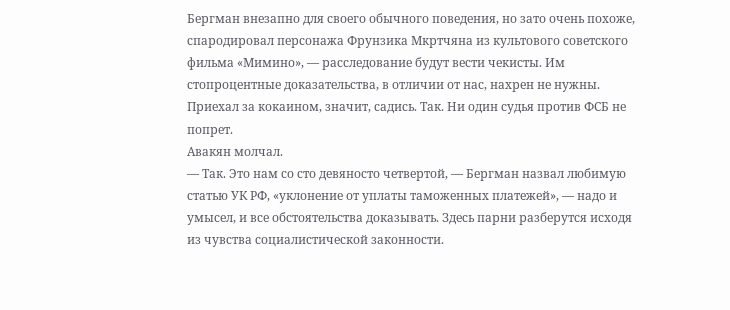Бергман внезапно для своего обычного поведения, но зато очень похоже, спародировал персонажа Фрунзика Мкртчяна из культового советского фильма «Мимино», — расследование будут вести чекисты. Им стопроцентные доказательства, в отличии от нас, нахрен не нужны. Приехал за кокаином, значит, садись. Так. Ни один судья против ФСБ не попрет.
Авакян молчал.
— Так. Это нам со сто девяносто четвертой, — Бергман назвал любимую статью УК РФ, «уклонение от уплаты таможенных платежей», — надо и умысел, и все обстоятельства доказывать. Здесь парни разберутся исходя из чувства социалистической законности.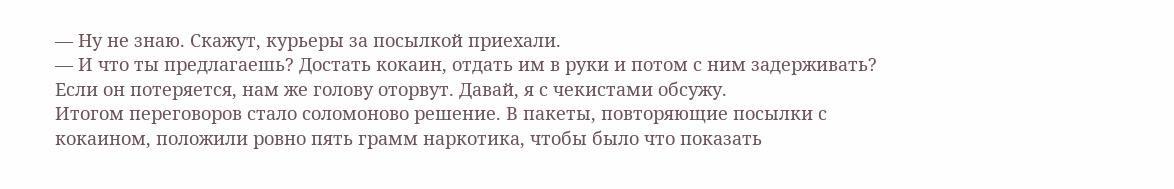— Ну не знаю. Скажут, курьеры за посылкой приехали.
— И что ты предлагаешь? Достать кокаин, отдать им в руки и потом с ним задерживать? Если он потеряется, нам же голову оторвут. Давай, я с чекистами обсужу.
Итогом переговоров стало соломоново решение. В пакеты, повторяющие посылки с кокаином, положили ровно пять грамм наркотика, чтобы было что показать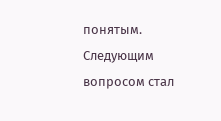понятым. Следующим вопросом стал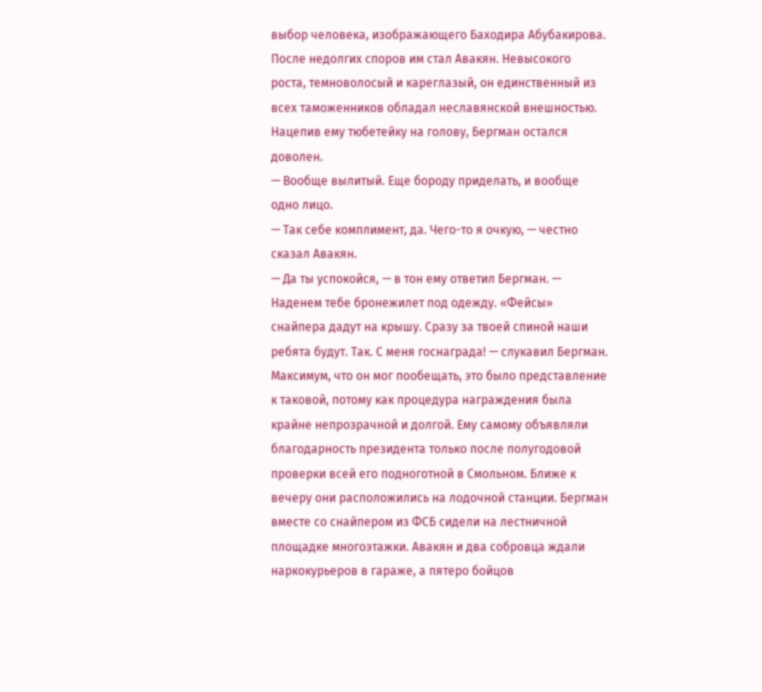выбор человека, изображающего Баходира Абубакирова. После недолгих споров им стал Авакян. Невысокого роста, темноволосый и кареглазый, он единственный из всех таможенников обладал неславянской внешностью.
Нацепив ему тюбетейку на голову, Бергман остался доволен.
— Вообще вылитый. Еще бороду приделать, и вообще одно лицо.
— Так себе комплимент, да. Чего-то я очкую, — честно сказал Авакян.
— Да ты успокойся, — в тон ему ответил Бергман. — Наденем тебе бронежилет под одежду. «Фейсы» снайпера дадут на крышу. Сразу за твоей спиной наши ребята будут. Так. С меня госнаграда! — слукавил Бергман.
Максимум, что он мог пообещать, это было представление к таковой, потому как процедура награждения была крайне непрозрачной и долгой. Ему самому объявляли благодарность президента только после полугодовой проверки всей его подноготной в Смольном. Ближе к вечеру они расположились на лодочной станции. Бергман вместе со снайпером из ФСБ сидели на лестничной площадке многоэтажки. Авакян и два собровца ждали наркокурьеров в гараже, а пятеро бойцов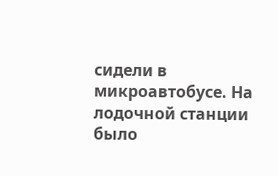сидели в микроавтобусе. На лодочной станции было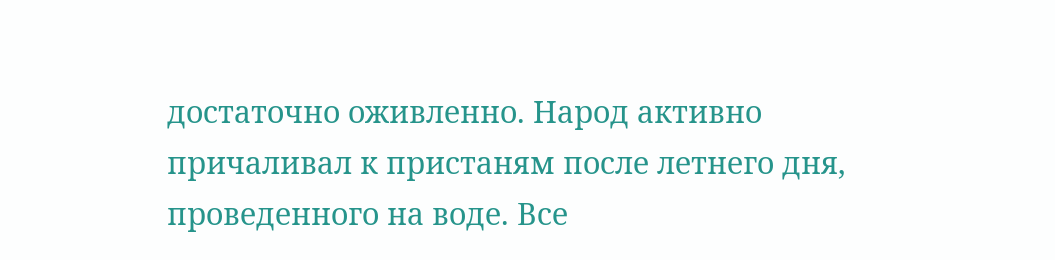достаточно оживленно. Народ активно причаливал к пристаням после летнего дня, проведенного на воде. Все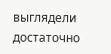выглядели достаточно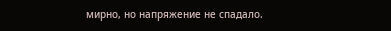мирно, но напряжение не спадало.